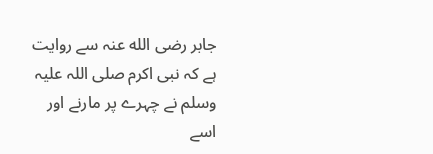جابر رضی الله عنہ سے روایت ہے کہ نبی اکرم صلی اللہ علیہ وسلم نے چہرے پر مارنے اور اسے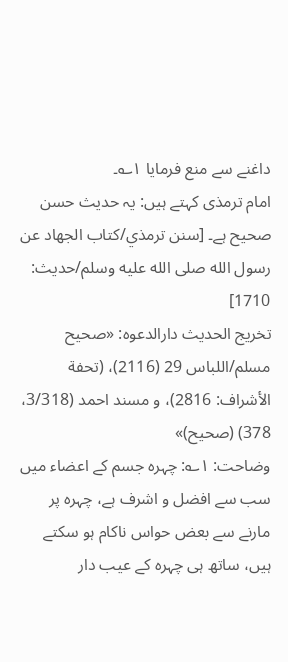داغنے سے منع فرمایا ۱؎۔
امام ترمذی کہتے ہیں: یہ حدیث حسن صحیح ہے۔ [سنن ترمذي/كتاب الجهاد عن رسول الله صلى الله عليه وسلم/حدیث: 1710]
تخریج الحدیث دارالدعوہ: «صحیح مسلم/اللباس 29 (2116)، (تحفة الأشراف: 2816)، و مسند احمد (3/318، 378) (صحیح)»
وضاحت: ۱؎: چہرہ جسم کے اعضاء میں سب سے افضل و اشرف ہے، چہرہ پر مارنے سے بعض حواس ناکام ہو سکتے ہیں، ساتھ ہی چہرہ کے عیب دار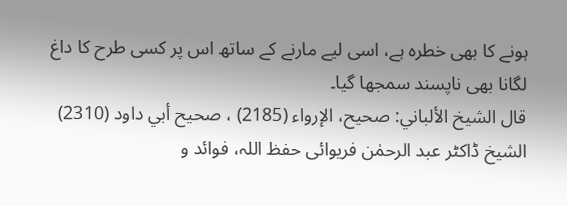ہونے کا بھی خطرہ ہے، اسی لیے مارنے کے ساتھ اس پر کسی طرح کا داغ لگانا بھی ناپسند سمجھا گیا۔
قال الشيخ الألباني: صحيح، الإرواء (2185) ، صحيح أبي داود (2310)
الشیخ ڈاکٹر عبد الرحمٰن فریوائی حفظ اللہ، فوائد و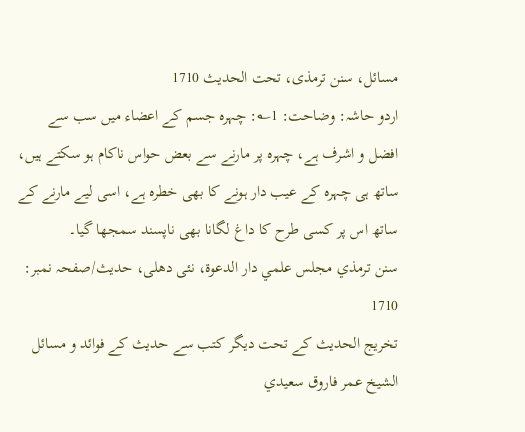مسائل، سنن ترمذی، تحت الحديث 1710
اردو حاشہ: وضاحت: 1؎: چہرہ جسم کے اعضاء میں سب سے افضل و اشرف ہے، چہرہ پر مارنے سے بعض حواس ناکام ہو سکتے ہیں، ساتھ ہی چہرہ کے عیب دار ہونے کا بھی خطرہ ہے، اسی لیے مارنے کے ساتھ اس پر کسی طرح کا داغ لگانا بھی ناپسند سمجھا گیا۔
سنن ترمذي مجلس علمي دار الدعوة، نئى دهلى، حدیث/صفحہ نمبر: 1710
تخریج الحدیث کے تحت دیگر کتب سے حدیث کے فوائد و مسائل
الشيخ عمر فاروق سعيدي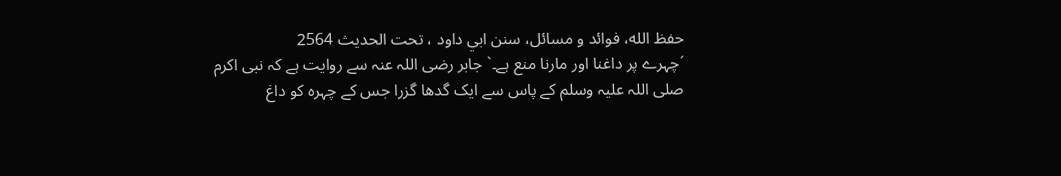حفظ الله، فوائد و مسائل، سنن ابي داود ، تحت الحديث 2564
´چہرے پر داغنا اور مارنا منع ہے۔` جابر رضی اللہ عنہ سے روایت ہے کہ نبی اکرم صلی اللہ علیہ وسلم کے پاس سے ایک گدھا گزرا جس کے چہرہ کو داغ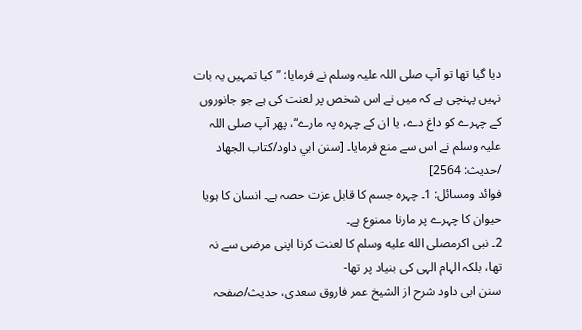دیا گیا تھا تو آپ صلی اللہ علیہ وسلم نے فرمایا: ”کیا تمہیں یہ بات نہیں پہنچی ہے کہ میں نے اس شخص پر لعنت کی ہے جو جانوروں کے چہرے کو داغ دے، یا ان کے چہرہ پہ مارے“، پھر آپ صلی اللہ علیہ وسلم نے اس سے منع فرمایا۔ [سنن ابي داود/كتاب الجهاد /حدیث: 2564]
فوائد ومسائل: 1۔ چہرہ جسم کا قابل عزت حصہ ہے۔ انسان کا ہویا حیوان کا چہرے پر مارنا ممنوع ہے۔
2۔ نبی اکرمصلى الله عليه وسلم کا لعنت کرنا اپنی مرضی سے نہ تھا، بلکہ الہام الہی کی بنیاد پر تھا-
سنن ابی داود شرح از الشیخ عمر فاروق سعدی، حدیث/صفحہ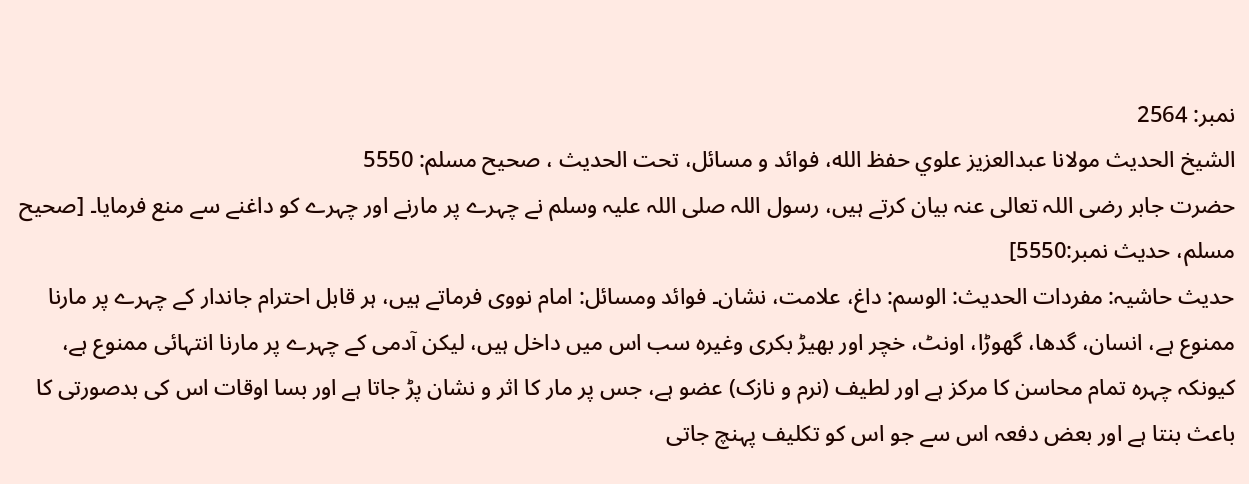نمبر: 2564
الشيخ الحديث مولانا عبدالعزيز علوي حفظ الله، فوائد و مسائل، تحت الحديث ، صحيح مسلم: 5550
حضرت جابر رضی اللہ تعالی عنہ بیان کرتے ہیں، رسول اللہ صلی اللہ علیہ وسلم نے چہرے پر مارنے اور چہرے کو داغنے سے منع فرمایا۔ [صحيح مسلم، حديث نمبر:5550]
حدیث حاشیہ: مفردات الحدیث: الوسم: داغ، علامت، نشان۔ فوائد ومسائل: امام نووی فرماتے ہیں، ہر قابل احترام جاندار کے چہرے پر مارنا ممنوع ہے، انسان، گدھا، گھوڑا، اونٹ، خچر اور بھیڑ بکری وغیرہ سب اس میں داخل ہیں، لیکن آدمی کے چہرے پر مارنا انتہائی ممنوع ہے، کیونکہ چہرہ تمام محاسن کا مرکز ہے اور لطیف (نرم و نازک) عضو ہے، جس پر مار کا اثر و نشان پڑ جاتا ہے اور بسا اوقات اس کی بدصورتی کا باعث بنتا ہے اور بعض دفعہ اس سے جو اس کو تکلیف پہنچ جاتی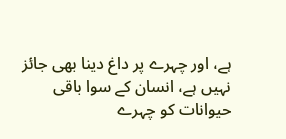ہے، اور چہرے پر داغ دینا بھی جائز نہیں ہے، انسان کے سوا باقی حیوانات کو چہرے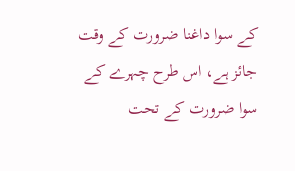کے سوا داغنا ضرورت کے وقت جائز ہے، اس طرح چہرے کے سوا ضرورت کے تحت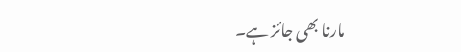مارنا بھی جائز ہے۔